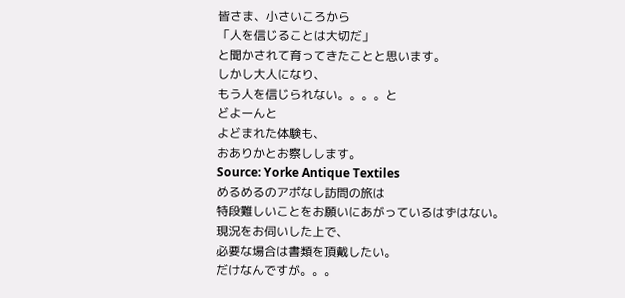皆さま、小さいころから
「人を信じることは大切だ」
と聞かされて育ってきたことと思います。
しかし大人になり、
もう人を信じられない。。。。と
どよーんと
よどまれた体験も、
おありかとお察しします。
Source: Yorke Antique Textiles
めるめるのアポなし訪問の旅は
特段難しいことをお願いにあがっているはずはない。
現況をお伺いした上で、
必要な場合は書類を頂戴したい。
だけなんですが。。。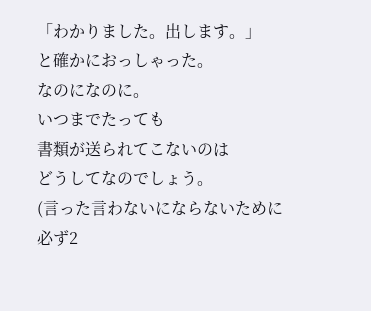「わかりました。出します。」
と確かにおっしゃった。
なのになのに。
いつまでたっても
書類が送られてこないのは
どうしてなのでしょう。
(言った言わないにならないために
必ず2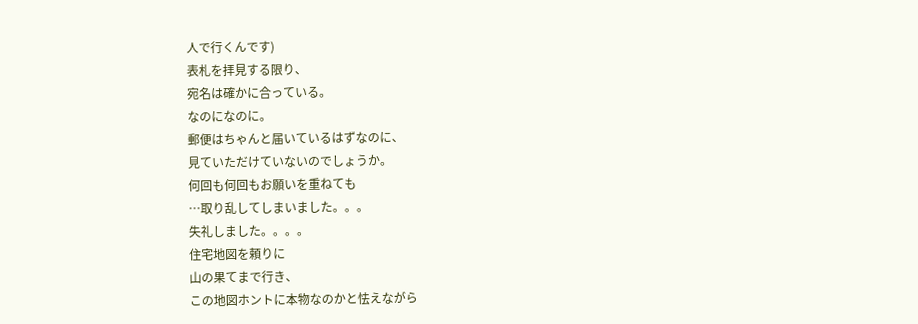人で行くんです)
表札を拝見する限り、
宛名は確かに合っている。
なのになのに。
郵便はちゃんと届いているはずなのに、
見ていただけていないのでしょうか。
何回も何回もお願いを重ねても
…取り乱してしまいました。。。
失礼しました。。。。
住宅地図を頼りに
山の果てまで行き、
この地図ホントに本物なのかと怯えながら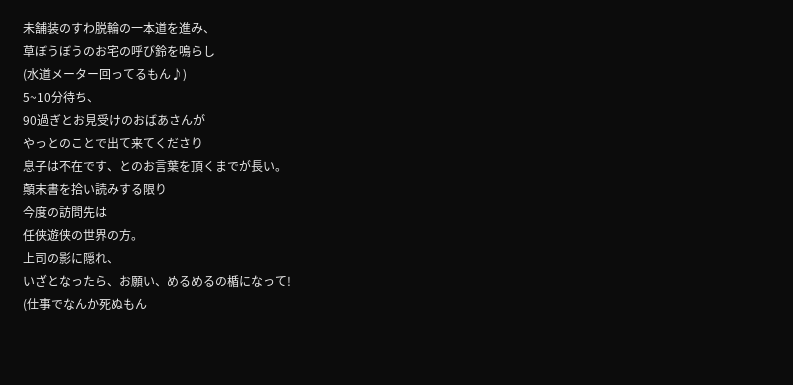未舗装のすわ脱輪の一本道を進み、
草ぼうぼうのお宅の呼び鈴を鳴らし
(水道メーター回ってるもん♪)
5~10分待ち、
90過ぎとお見受けのおばあさんが
やっとのことで出て来てくださり
息子は不在です、とのお言葉を頂くまでが長い。
顛末書を拾い読みする限り
今度の訪問先は
任侠遊侠の世界の方。
上司の影に隠れ、
いざとなったら、お願い、めるめるの楯になって!
(仕事でなんか死ぬもん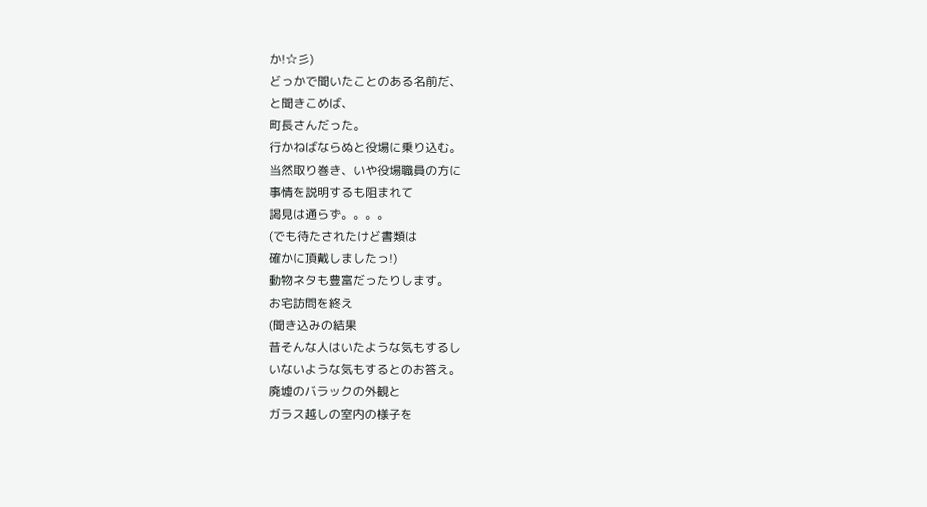か!☆彡)
どっかで聞いたことのある名前だ、
と聞きこめば、
町長さんだった。
行かねばならぬと役場に乗り込む。
当然取り巻き、いや役場職員の方に
事情を説明するも阻まれて
謁見は通らず。。。。
(でも待たされたけど書類は
確かに頂戴しましたっ!)
動物ネタも豊富だったりします。
お宅訪問を終え
(聞き込みの結果
昔そんな人はいたような気もするし
いないような気もするとのお答え。
廃墟のバラックの外観と
ガラス越しの室内の様子を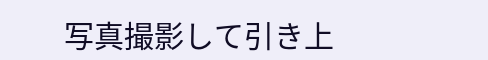写真撮影して引き上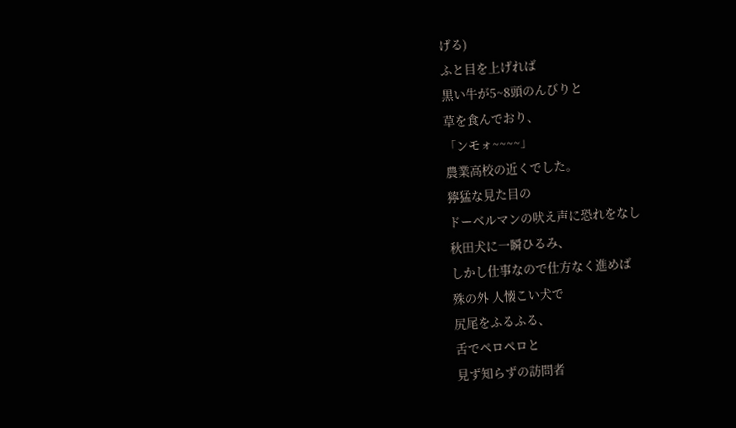げる)
ふと目を上げれば
黒い牛が5~8頭のんびりと
草を食んでおり、
「ンモォ~~~~」
農業高校の近くでした。
獰猛な見た目の
ドーベルマンの吠え声に恐れをなし
秋田犬に一瞬ひるみ、
しかし仕事なので仕方なく進めば
殊の外 人懐こい犬で
尻尾をふるふる、
舌でペロペロと
見ず知らずの訪問者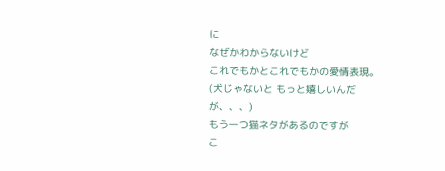に
なぜかわからないけど
これでもかとこれでもかの愛情表現。
(犬じゃないと もっと嬉しいんだが、、、)
もう一つ猫ネタがあるのですが
こ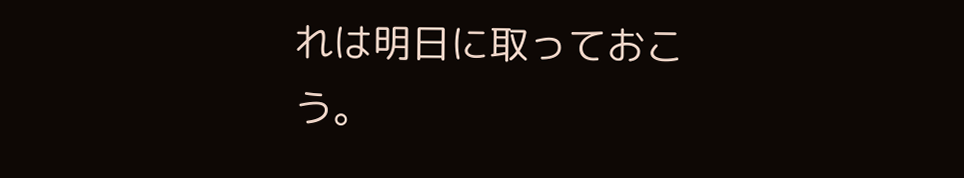れは明日に取っておこう。